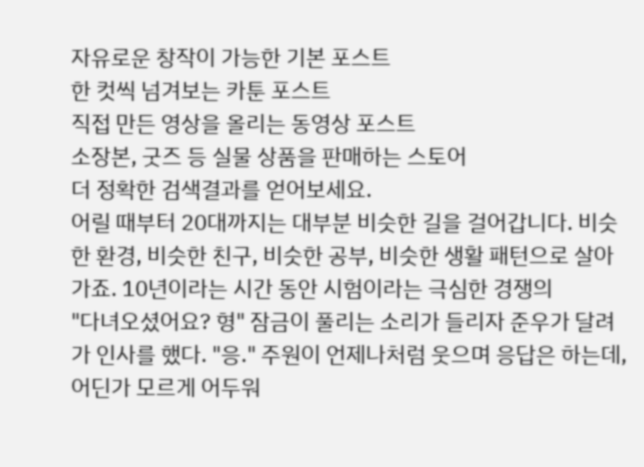자유로운 창작이 가능한 기본 포스트
한 컷씩 넘겨보는 카툰 포스트
직접 만든 영상을 올리는 동영상 포스트
소장본, 굿즈 등 실물 상품을 판매하는 스토어
더 정확한 검색결과를 얻어보세요.
어릴 때부터 20대까지는 대부분 비슷한 길을 걸어갑니다. 비슷한 환경, 비슷한 친구, 비슷한 공부, 비슷한 생활 패턴으로 살아가죠. 10년이라는 시간 동안 시험이라는 극심한 경쟁의
"다녀오셨어요? 형" 잠금이 풀리는 소리가 들리자 준우가 달려가 인사를 했다. "응." 주원이 언제나처럼 웃으며 응답은 하는데, 어딘가 모르게 어두워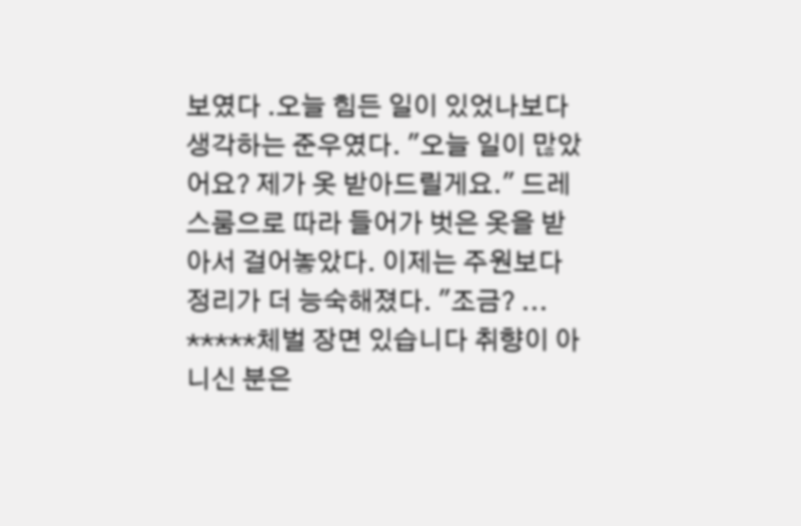보였다 .오늘 힘든 일이 있었나보다 생각하는 준우였다. "오늘 일이 많았어요? 제가 옷 받아드릴게요." 드레스룸으로 따라 들어가 벗은 옷을 받아서 걸어놓았다. 이제는 주원보다 정리가 더 능숙해졌다. "조금? ...
*****체벌 장면 있습니다 취향이 아니신 분은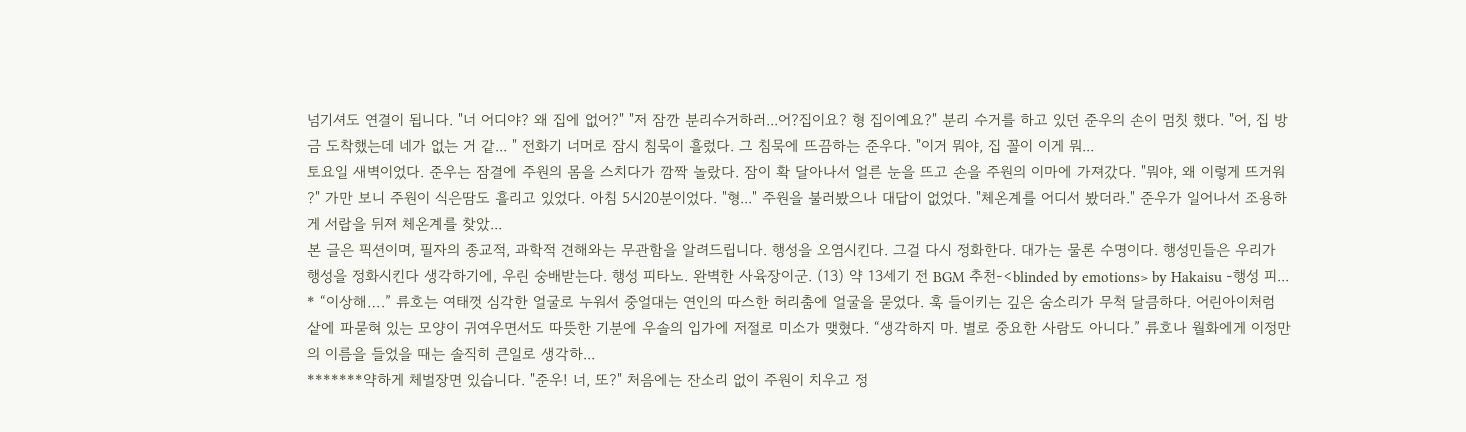넘기셔도 연결이 됩니다. "너 어디야? 왜 집에 없어?" "저 잠깐 분리수거하러...어?집이요? 형 집이예요?" 분리 수거를 하고 있던 준우의 손이 멈칫 했다. "어, 집 방금 도착했는데 네가 없는 거 같... " 전화기 너머로 잠시 침묵이 흘렀다. 그 침묵에 뜨끔하는 준우다. "이거 뭐야, 집 꼴이 이게 뭐...
토요일 새벽이었다. 준우는 잠결에 주원의 몸을 스치다가 깜짝 놀랐다. 잠이 확 달아나서 얼른 눈을 뜨고 손을 주원의 이마에 가져갔다. "뭐야, 왜 이렇게 뜨거워 ?" 가만 보니 주원이 식은땀도 흘리고 있었다. 아침 5시20분이었다. "형..." 주원을 불러봤으나 대답이 없었다. "체온계를 어디서 봤더라." 준우가 일어나서 조용하게 서랍을 뒤져 체온계를 찾았...
본 글은 픽션이며, 필자의 종교적, 과학적 견해와는 무관함을 알려드립니다. 행성을 오염시킨다. 그걸 다시 정화한다. 대가는 물론 수명이다. 행성민들은 우리가 행성을 정화시킨다 생각하기에, 우린 숭배받는다. 행성 피타노. 완벽한 사육장이군. (13) 약 13세기 전 BGM 추천-<blinded by emotions> by Hakaisu -행성 피...
* “이상해….” 류호는 여태껏 심각한 얼굴로 누워서 중얼대는 연인의 따스한 허리춤에 얼굴을 묻었다. 훅 들이키는 깊은 숨소리가 무척 달큼하다. 어린아이처럼 샅에 파묻혀 있는 모양이 귀여우면서도 따뜻한 기분에 우솔의 입가에 저절로 미소가 맺혔다. “생각하지 마. 별로 중요한 사람도 아니다.” 류호나 월화에게 이정만의 이름을 들었을 때는 솔직히 큰일로 생각하...
*******약하게 체벌장면 있습니다. "준우! 너, 또?" 처음에는 잔소리 없이 주원이 치우고 정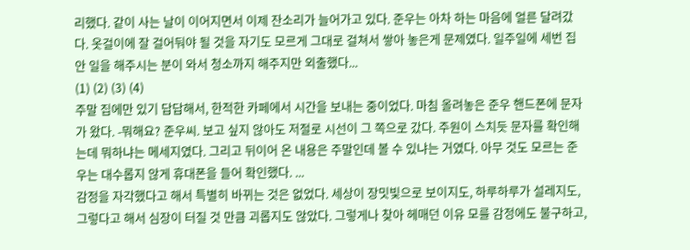리했다. 같이 사는 날이 이어지면서 이제 잔소리가 늘어가고 있다. 준우는 아차 하는 마음에 얼른 달려갔다. 옷걸이에 잘 걸어둬야 될 것을 자기도 모르게 그대로 걸쳐서 쌓아 놓은게 문제였다. 일주일에 세번 집안 일을 해주시는 분이 와서 청소까지 해주지만 외출했다...
(1) (2) (3) (4)
주말 집에만 있기 답답해서, 한적한 카페에서 시간을 보내는 중이었다. 마침 올려놓은 준우 핸드폰에 문자가 왔다. -뭐해요? 준우씨. 보고 싶지 않아도 저절로 시선이 그 쪽으로 갔다. 주원이 스치듯 문자를 확인해는데 뭐하냐는 메세지였다. 그리고 뒤이어 온 내용은 주말인데 볼 수 있냐는 거였다. 아무 것도 모르는 준우는 대수롭지 않게 휴대폰을 들어 확인했다. ...
감정을 자각했다고 해서 특별히 바뀌는 것은 없었다. 세상이 장밋빛으로 보이지도, 하루하루가 설레지도, 그렇다고 해서 심장이 터질 것 만큼 괴롭지도 않았다. 그렇게나 찾아 헤매던 이유 모를 감정에도 불구하고,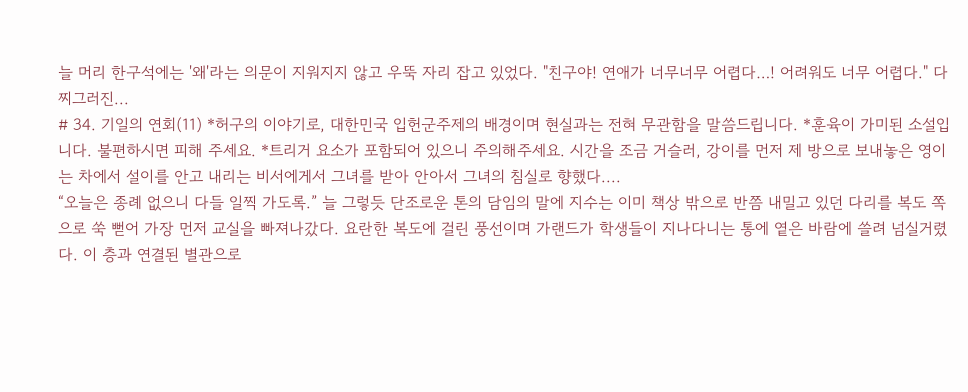늘 머리 한구석에는 '왜'라는 의문이 지워지지 않고 우뚝 자리 잡고 있었다. "친구야! 연애가 너무너무 어렵다…! 어려워도 너무 어렵다." 다 찌그러진...
# 34. 기일의 연회(11) *허구의 이야기로, 대한민국 입헌군주제의 배경이며 현실과는 전혀 무관함을 말씀드립니다. *훈육이 가미된 소설입니다. 불편하시면 피해 주세요. *트리거 요소가 포함되어 있으니 주의해주세요. 시간을 조금 거슬러, 강이를 먼저 제 방으로 보내놓은 영이는 차에서 설이를 안고 내리는 비서에게서 그녀를 받아 안아서 그녀의 침실로 향했다....
“오늘은 종례 없으니 다들 일찍 가도록.” 늘 그렇듯 단조로운 톤의 담임의 말에 지수는 이미 책상 밖으로 반쯤 내밀고 있던 다리를 복도 쪽으로 쑥 뻗어 가장 먼저 교실을 빠져나갔다. 요란한 복도에 걸린 풍선이며 가랜드가 학생들이 지나다니는 통에 옅은 바람에 쓸려 넘실거렸다. 이 층과 연결된 별관으로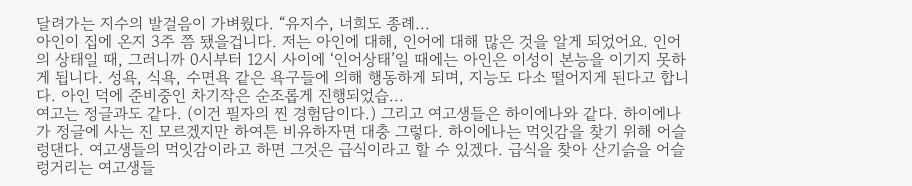달려가는 지수의 발걸음이 가벼웠다. “유지수, 너희도 종례...
아인이 집에 온지 3주 쯤 됐을겁니다. 저는 아인에 대해, 인어에 대해 많은 것을 알게 되었어요. 인어의 상태일 때, 그러니까 0시부터 12시 사이에 ‘인어상태’일 때에는 아인은 이성이 본능을 이기지 못하게 됩니다. 성욕, 식욕, 수면욕 같은 욕구들에 의해 행동하게 되며, 지능도 다소 떨어지게 된다고 합니다. 아인 덕에 준비중인 차기작은 순조롭게 진행되었습...
여고는 정글과도 같다. (이건 필자의 찐 경험담이다.) 그리고 여고생들은 하이에나와 같다. 하이에나가 정글에 사는 진 모르겠지만 하여튼 비유하자면 대충 그렇다. 하이에나는 먹잇감을 찾기 위해 어슬렁댄다. 여고생들의 먹잇감이라고 하면 그것은 급식이라고 할 수 있겠다. 급식을 찾아 산기슭을 어슬렁거리는 여고생들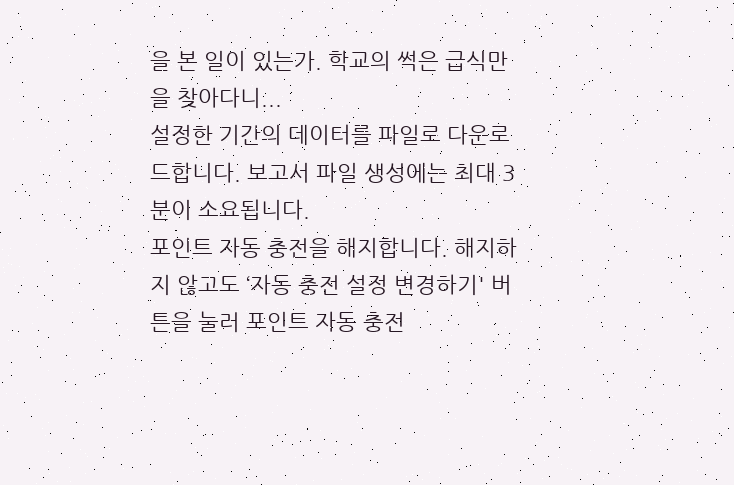을 본 일이 있는가. 학교의 썩은 급식만을 찾아다니...
설정한 기간의 데이터를 파일로 다운로드합니다. 보고서 파일 생성에는 최대 3분이 소요됩니다.
포인트 자동 충전을 해지합니다. 해지하지 않고도 ‘자동 충전 설정 변경하기' 버튼을 눌러 포인트 자동 충전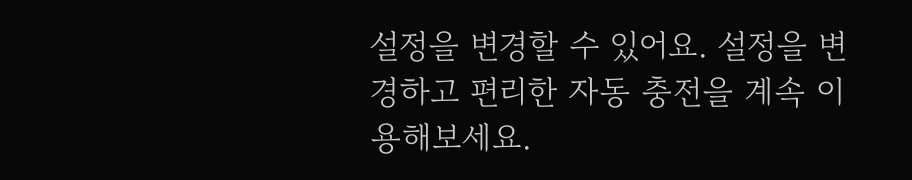설정을 변경할 수 있어요. 설정을 변경하고 편리한 자동 충전을 계속 이용해보세요.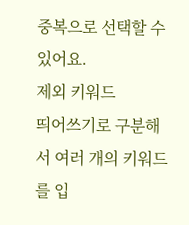중복으로 선택할 수 있어요.
제외 키워드
띄어쓰기로 구분해서 여러 개의 키워드를 입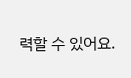력할 수 있어요.